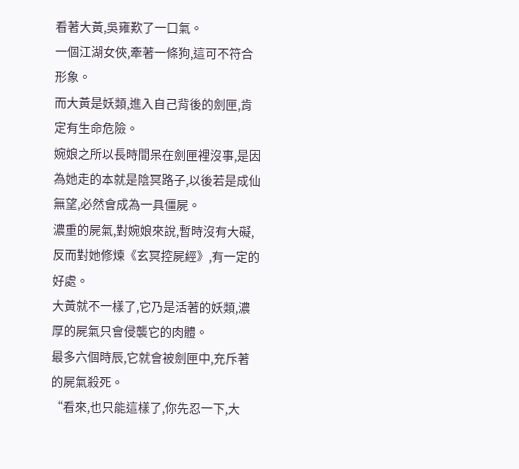看著大黃,吳雍歎了一口氣。
一個江湖女俠,牽著一條狗,這可不符合形象。
而大黃是妖類,進入自己背後的劍匣,肯定有生命危險。
婉娘之所以長時間呆在劍匣裡沒事,是因為她走的本就是陰冥路子,以後若是成仙無望,必然會成為一具僵屍。
濃重的屍氣,對婉娘來說,暫時沒有大礙,反而對她修煉《玄冥控屍經》,有一定的好處。
大黃就不一樣了,它乃是活著的妖類,濃厚的屍氣只會侵襲它的肉體。
最多六個時辰,它就會被劍匣中,充斥著的屍氣殺死。
“看來,也只能這樣了,你先忍一下,大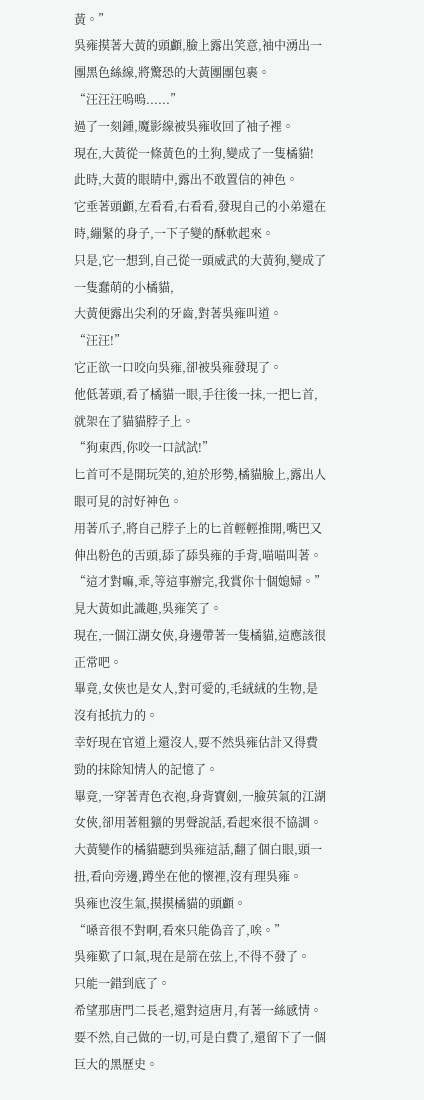黃。”
吳雍摸著大黃的頭顱,臉上露出笑意,袖中湧出一團黑色絲線,將驚恐的大黃團團包裹。
“汪汪汪嗚嗚......”
過了一刻鍾,魔影線被吳雍收回了袖子裡。
現在,大黃從一條黃色的土狗,變成了一隻橘貓!
此時,大黃的眼睛中,露出不敢置信的神色。
它垂著頭顱,左看看,右看看,發現自己的小弟還在時,繃緊的身子,一下子變的酥軟起來。
只是,它一想到,自己從一頭威武的大黃狗,變成了一隻蠢萌的小橘貓,
大黃便露出尖利的牙齒,對著吳雍叫道。
“汪汪!”
它正欲一口咬向吳雍,卻被吳雍發現了。
他低著頭,看了橘貓一眼,手往後一抹,一把匕首,就架在了貓貓脖子上。
“狗東西,你咬一口試試!”
匕首可不是開玩笑的,迫於形勢,橘貓臉上,露出人眼可見的討好神色。
用著爪子,將自己脖子上的匕首輕輕推開,嘴巴又伸出粉色的舌頭,舔了舔吳雍的手背,喵喵叫著。
“這才對嘛,乖,等這事辦完,我賞你十個媳婦。”
見大黃如此識趣,吳雍笑了。
現在,一個江湖女俠,身邊帶著一隻橘貓,這應該很正常吧。
畢竟,女俠也是女人,對可愛的,毛絨絨的生物,是沒有抵抗力的。
幸好現在官道上還沒人,要不然吳雍估計又得費勁的抹除知情人的記憶了。
畢竟,一穿著青色衣袍,身背寶劍,一臉英氣的江湖女俠,卻用著粗獷的男聲說話,看起來很不協調。
大黃變作的橘貓聽到吳雍這話,翻了個白眼,頭一扭,看向旁邊,蹲坐在他的懷裡,沒有理吳雍。
吳雍也沒生氣,摸摸橘貓的頭顱。
“嗓音很不對啊,看來只能偽音了,唉。”
吳雍歎了口氣,現在是箭在弦上,不得不發了。
只能一錯到底了。
希望那唐門二長老,還對這唐月,有著一絲感情。
要不然,自己做的一切,可是白費了,還留下了一個巨大的黑歷史。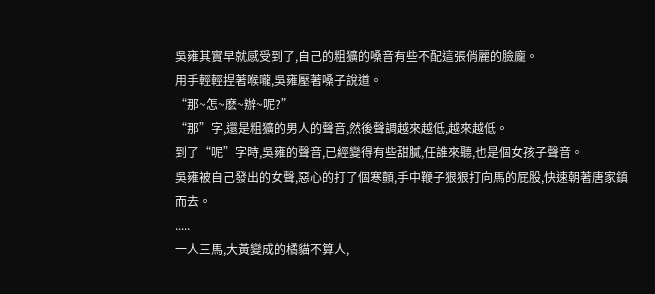吳雍其實早就感受到了,自己的粗獷的嗓音有些不配這張俏麗的臉龐。
用手輕輕捏著喉嚨,吳雍壓著嗓子說道。
“那~怎~麽~辦~呢?”
“那”字,還是粗獷的男人的聲音,然後聲調越來越低,越來越低。
到了“呢”字時,吳雍的聲音,已經變得有些甜膩,任誰來聽,也是個女孩子聲音。
吳雍被自己發出的女聲,惡心的打了個寒顫,手中鞭子狠狠打向馬的屁股,快速朝著唐家鎮而去。
.....
一人三馬,大黃變成的橘貓不算人,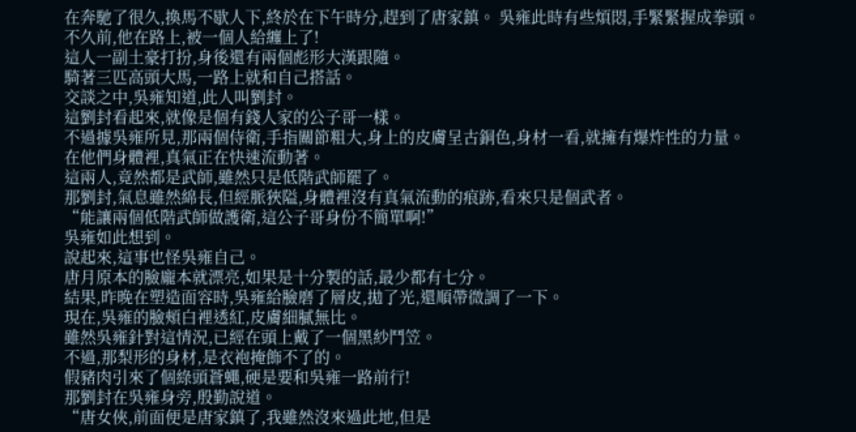在奔馳了很久,換馬不歇人下,終於在下午時分,趕到了唐家鎮。 吳雍此時有些煩悶,手緊緊握成拳頭。
不久前,他在路上,被一個人給纏上了!
這人一副土豪打扮,身後還有兩個彪形大漢跟隨。
騎著三匹高頭大馬,一路上就和自己搭話。
交談之中,吳雍知道,此人叫劉封。
這劉封看起來,就像是個有錢人家的公子哥一樣。
不過據吳雍所見,那兩個侍衛,手指關節粗大,身上的皮膚呈古銅色,身材一看,就擁有爆炸性的力量。
在他們身體裡,真氣正在快速流動著。
這兩人,竟然都是武師,雖然只是低階武師罷了。
那劉封,氣息雖然綿長,但經脈狹隘,身體裡沒有真氣流動的痕跡,看來只是個武者。
“能讓兩個低階武師做護衛,這公子哥身份不簡單啊!”
吳雍如此想到。
說起來,這事也怪吳雍自己。
唐月原本的臉龐本就漂亮,如果是十分製的話,最少都有七分。
結果,昨晚在塑造面容時,吳雍給臉磨了層皮,拋了光,還順帶微調了一下。
現在,吳雍的臉頰白裡透紅,皮膚細膩無比。
雖然吳雍針對這情況,已經在頭上戴了一個黑紗鬥笠。
不過,那梨形的身材,是衣袍掩飾不了的。
假豬肉引來了個綠頭蒼蠅,硬是要和吳雍一路前行!
那劉封在吳雍身旁,殷勤說道。
“唐女俠,前面便是唐家鎮了,我雖然沒來過此地,但是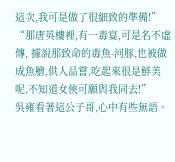這次,我可是做了很細致的準備!”
“那唐英樓裡,有一毒宴,可是名不虛傳, 據說那致命的毒魚-河豚,也被做成魚膾,供人品嘗,吃起來很是鮮美呢,不知道女俠可願與我同去!”
吳雍看著這公子哥,心中有些無語。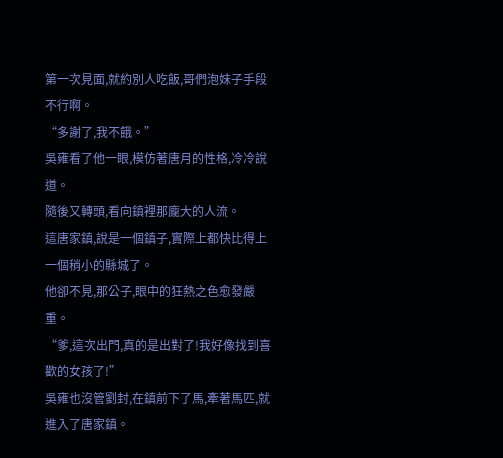第一次見面,就約別人吃飯,哥們泡妹子手段不行啊。
“多謝了,我不餓。”
吳雍看了他一眼,模仿著唐月的性格,冷冷說道。
隨後又轉頭,看向鎮裡那龐大的人流。
這唐家鎮,說是一個鎮子,實際上都快比得上一個稍小的縣城了。
他卻不見,那公子,眼中的狂熱之色愈發嚴重。
“爹,這次出門,真的是出對了!我好像找到喜歡的女孩了!”
吳雍也沒管劉封,在鎮前下了馬,牽著馬匹,就進入了唐家鎮。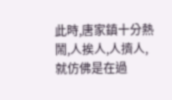此時,唐家鎮十分熱鬧,人挨人,人擠人,就仿佛是在過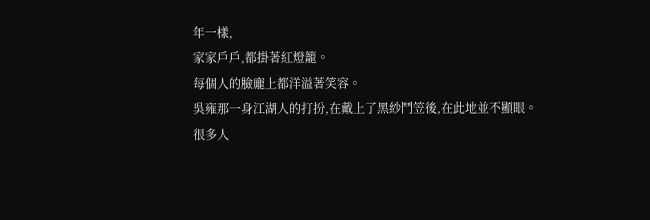年一樣,
家家戶戶,都掛著紅燈籠。
每個人的臉龐上都洋溢著笑容。
吳雍那一身江湖人的打扮,在戴上了黑紗鬥笠後,在此地並不顯眼。
很多人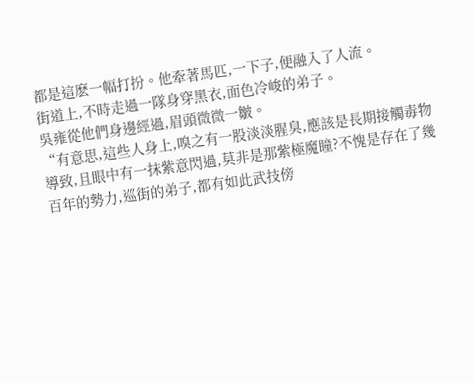都是這麽一幅打扮。他牽著馬匹,一下子,便融入了人流。
街道上,不時走過一隊身穿黑衣,面色冷峻的弟子。
吳雍從他們身邊經過,眉頭微微一皺。
“有意思,這些人身上,嗅之有一股淡淡腥臭,應該是長期接觸毒物導致,且眼中有一抹紫意閃過,莫非是那紫極魔瞳?不愧是存在了幾百年的勢力,巡街的弟子,都有如此武技傍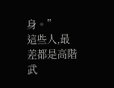身。”
這些人,最差都是高階武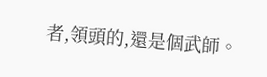者,領頭的,還是個武師。